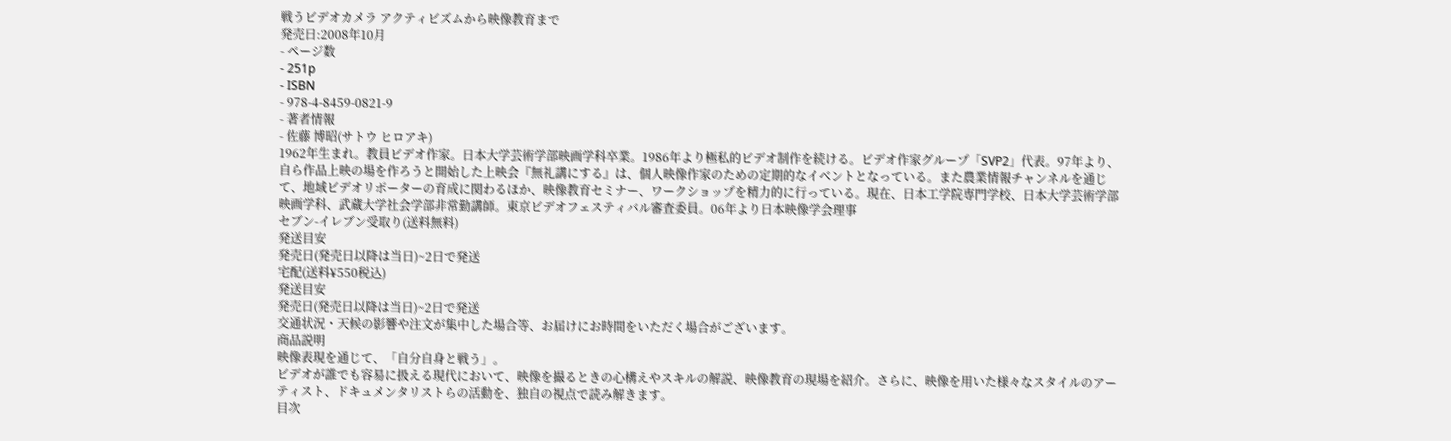戦うビデオカメラ アクティビズムから映像教育まで
発売日:2008年10月
- ページ数
- 251p
- ISBN
- 978-4-8459-0821-9
- 著者情報
- 佐藤 博昭(サトウ ヒロアキ)
1962年生まれ。教員ビデオ作家。日本大学芸術学部映画学科卒業。1986年より極私的ビデオ制作を続ける。ビデオ作家グループ「SVP2」代表。97年より、自ら作品上映の場を作ろうと開始した上映会『無礼講にする』は、個人映像作家のための定期的なイベントとなっている。また農業情報チャンネルを通じて、地域ビデオリポーターの育成に関わるほか、映像教育セミナー、ワークショップを精力的に行っている。現在、日本工学院専門学校、日本大学芸術学部映画学科、武蔵大学社会学部非常勤講師。東京ビデオフェスティバル審査委員。06年より日本映像学会理事
セブン-イレブン受取り(送料無料)
発送目安
発売日(発売日以降は当日)~2日で発送
宅配(送料¥550税込)
発送目安
発売日(発売日以降は当日)~2日で発送
交通状況・天候の影響や注文が集中した場合等、お届けにお時間をいただく場合がございます。
商品説明
映像表現を通じて、「自分自身と戦う」。
ビデオが誰でも容易に扱える現代において、映像を撮るときの心構えやスキルの解説、映像教育の現場を紹介。さらに、映像を用いた様々なスタイルのアーティスト、ドキュメンタリストらの活動を、独自の視点で読み解きます。
目次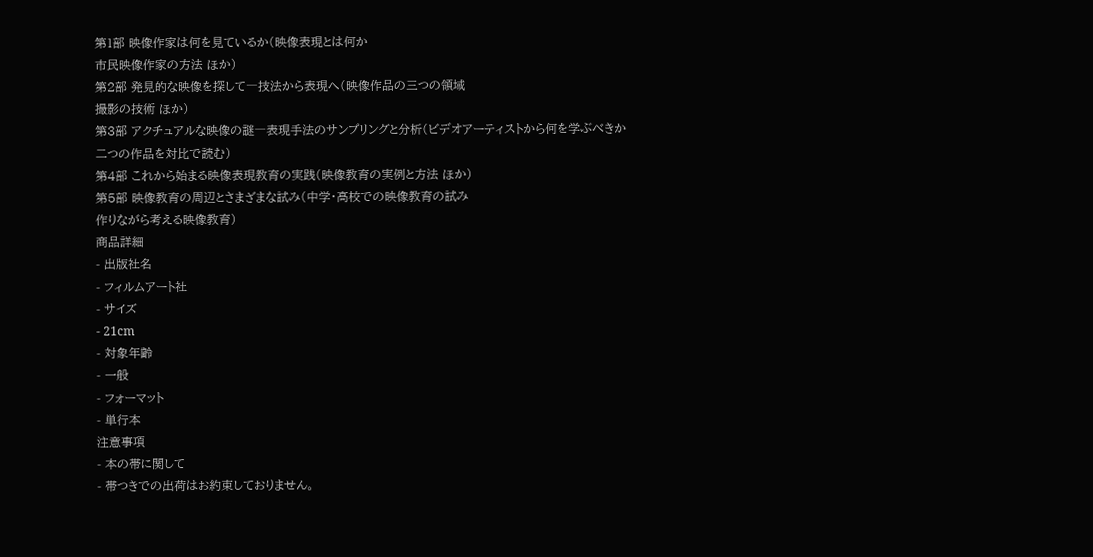第1部 映像作家は何を見ているか(映像表現とは何か
市民映像作家の方法 ほか)
第2部 発見的な映像を探して―技法から表現へ(映像作品の三つの領域
撮影の技術 ほか)
第3部 アクチュアルな映像の謎―表現手法のサンプリングと分析(ビデオアーティストから何を学ぶべきか
二つの作品を対比で読む)
第4部 これから始まる映像表現教育の実践(映像教育の実例と方法 ほか)
第5部 映像教育の周辺とさまざまな試み(中学・高校での映像教育の試み
作りながら考える映像教育)
商品詳細
- 出版社名
- フィルムアート社
- サイズ
- 21cm
- 対象年齢
- 一般
- フォーマット
- 単行本
注意事項
- 本の帯に関して
- 帯つきでの出荷はお約束しておりません。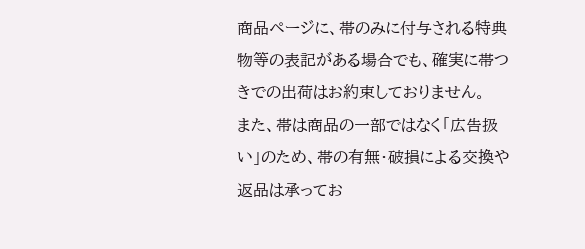商品ページに、帯のみに付与される特典物等の表記がある場合でも、確実に帯つきでの出荷はお約束しておりません。
また、帯は商品の一部ではなく「広告扱い」のため、帯の有無・破損による交換や返品は承ってお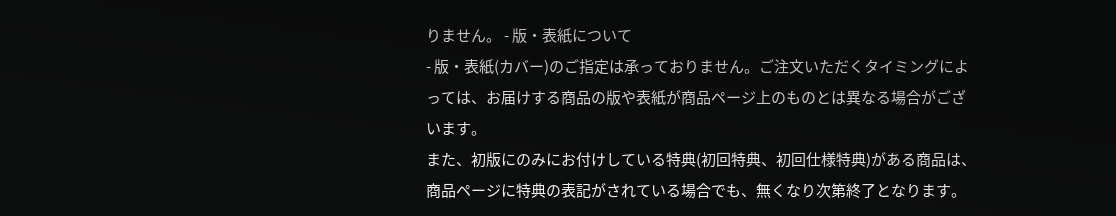りません。 - 版・表紙について
- 版・表紙(カバー)のご指定は承っておりません。ご注文いただくタイミングによっては、お届けする商品の版や表紙が商品ページ上のものとは異なる場合がございます。
また、初版にのみにお付けしている特典(初回特典、初回仕様特典)がある商品は、商品ページに特典の表記がされている場合でも、無くなり次第終了となります。